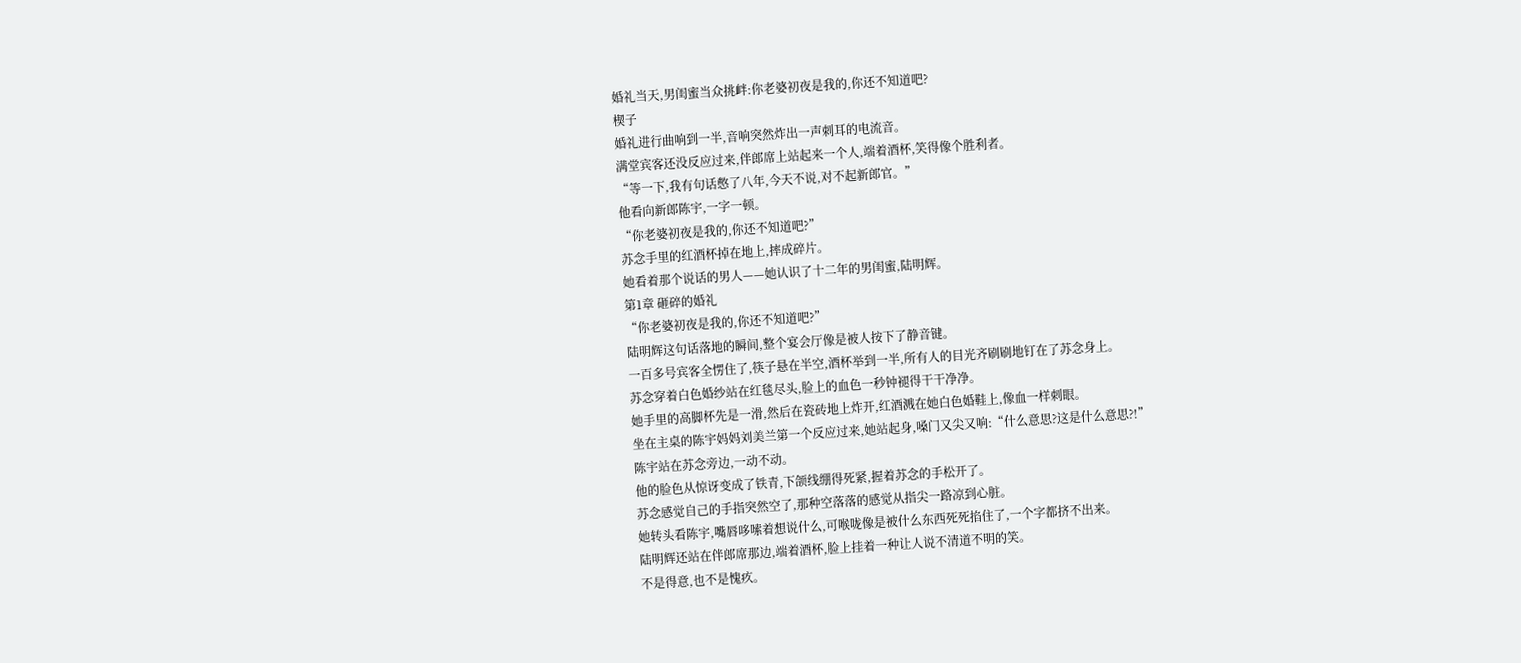婚礼当天,男闺蜜当众挑衅:你老婆初夜是我的,你还不知道吧?
楔子
婚礼进行曲响到一半,音响突然炸出一声刺耳的电流音。
满堂宾客还没反应过来,伴郎席上站起来一个人,端着酒杯,笑得像个胜利者。
“等一下,我有句话憋了八年,今天不说,对不起新郎官。”
他看向新郎陈宇,一字一顿。
“你老婆初夜是我的,你还不知道吧?”
苏念手里的红酒杯掉在地上,摔成碎片。
她看着那个说话的男人——她认识了十二年的男闺蜜,陆明辉。
第1章 砸碎的婚礼
“你老婆初夜是我的,你还不知道吧?”
陆明辉这句话落地的瞬间,整个宴会厅像是被人按下了静音键。
一百多号宾客全愣住了,筷子悬在半空,酒杯举到一半,所有人的目光齐刷刷地钉在了苏念身上。
苏念穿着白色婚纱站在红毯尽头,脸上的血色一秒钟褪得干干净净。
她手里的高脚杯先是一滑,然后在瓷砖地上炸开,红酒溅在她白色婚鞋上,像血一样刺眼。
坐在主桌的陈宇妈妈刘美兰第一个反应过来,她站起身,嗓门又尖又响:“什么意思?这是什么意思?!”
陈宇站在苏念旁边,一动不动。
他的脸色从惊讶变成了铁青,下颌线绷得死紧,握着苏念的手松开了。
苏念感觉自己的手指突然空了,那种空落落的感觉从指尖一路凉到心脏。
她转头看陈宇,嘴唇哆嗦着想说什么,可喉咙像是被什么东西死死掐住了,一个字都挤不出来。
陆明辉还站在伴郎席那边,端着酒杯,脸上挂着一种让人说不清道不明的笑。
不是得意,也不是愧疚。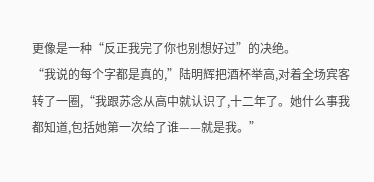更像是一种“反正我完了你也别想好过”的决绝。
“我说的每个字都是真的,”陆明辉把酒杯举高,对着全场宾客转了一圈,“我跟苏念从高中就认识了,十二年了。她什么事我都知道,包括她第一次给了谁——就是我。”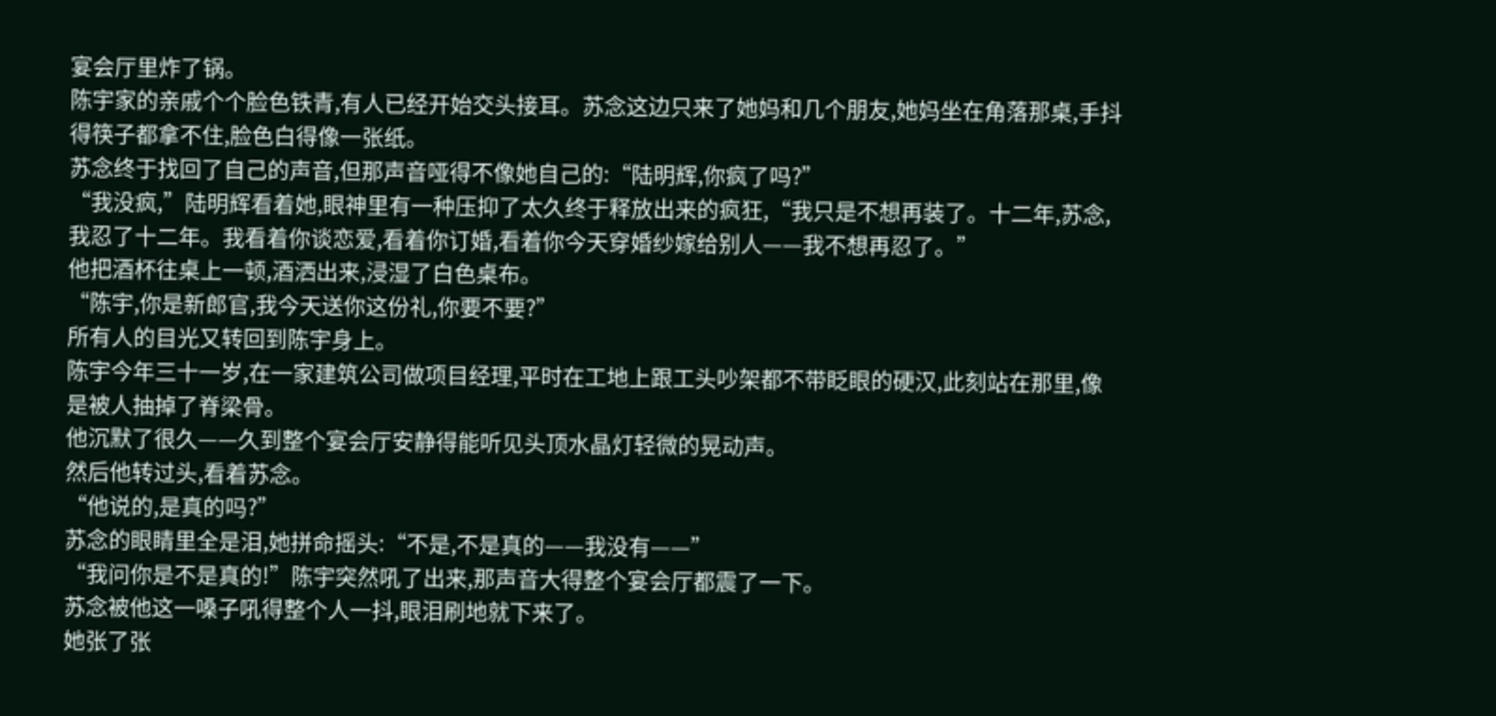宴会厅里炸了锅。
陈宇家的亲戚个个脸色铁青,有人已经开始交头接耳。苏念这边只来了她妈和几个朋友,她妈坐在角落那桌,手抖得筷子都拿不住,脸色白得像一张纸。
苏念终于找回了自己的声音,但那声音哑得不像她自己的:“陆明辉,你疯了吗?”
“我没疯,”陆明辉看着她,眼神里有一种压抑了太久终于释放出来的疯狂,“我只是不想再装了。十二年,苏念,我忍了十二年。我看着你谈恋爱,看着你订婚,看着你今天穿婚纱嫁给别人——我不想再忍了。”
他把酒杯往桌上一顿,酒洒出来,浸湿了白色桌布。
“陈宇,你是新郎官,我今天送你这份礼,你要不要?”
所有人的目光又转回到陈宇身上。
陈宇今年三十一岁,在一家建筑公司做项目经理,平时在工地上跟工头吵架都不带眨眼的硬汉,此刻站在那里,像是被人抽掉了脊梁骨。
他沉默了很久——久到整个宴会厅安静得能听见头顶水晶灯轻微的晃动声。
然后他转过头,看着苏念。
“他说的,是真的吗?”
苏念的眼睛里全是泪,她拼命摇头:“不是,不是真的——我没有——”
“我问你是不是真的!”陈宇突然吼了出来,那声音大得整个宴会厅都震了一下。
苏念被他这一嗓子吼得整个人一抖,眼泪刷地就下来了。
她张了张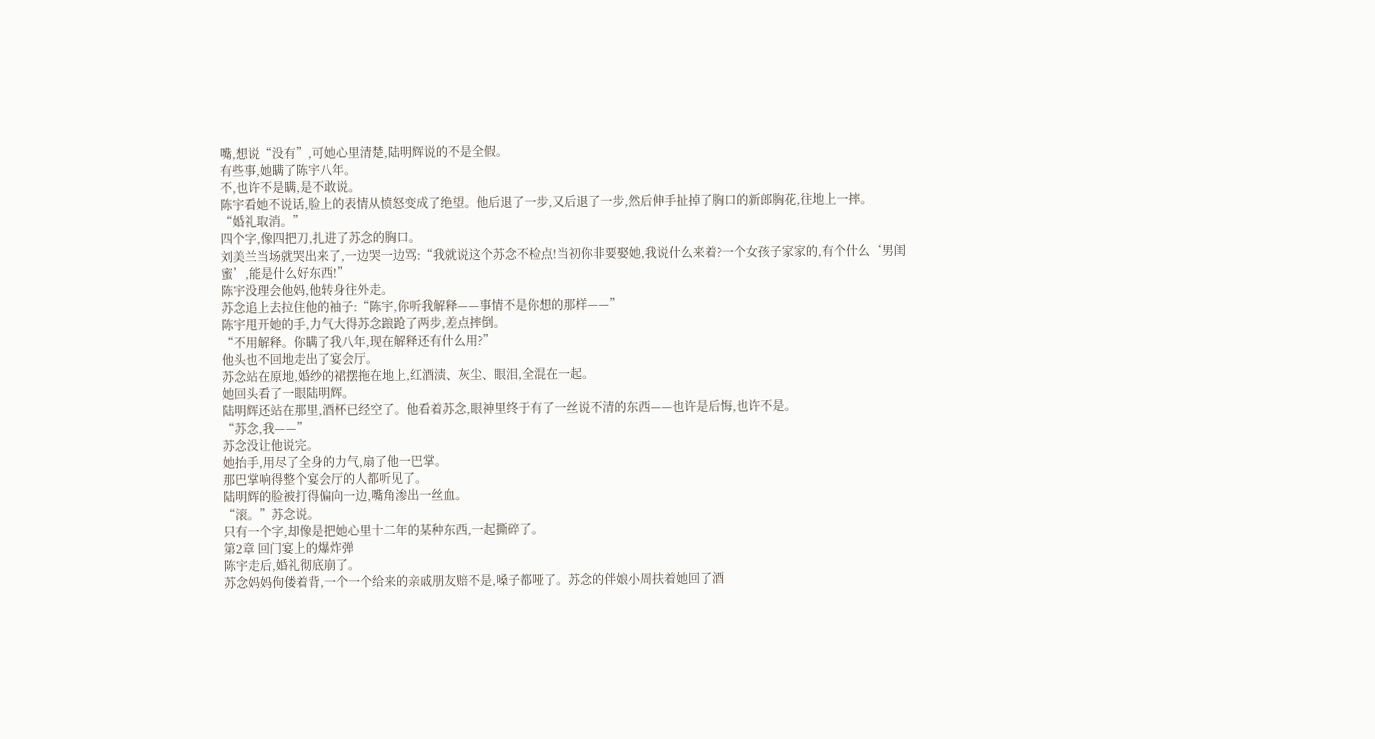嘴,想说“没有”,可她心里清楚,陆明辉说的不是全假。
有些事,她瞒了陈宇八年。
不,也许不是瞒,是不敢说。
陈宇看她不说话,脸上的表情从愤怒变成了绝望。他后退了一步,又后退了一步,然后伸手扯掉了胸口的新郎胸花,往地上一摔。
“婚礼取消。”
四个字,像四把刀,扎进了苏念的胸口。
刘美兰当场就哭出来了,一边哭一边骂:“我就说这个苏念不检点!当初你非要娶她,我说什么来着?一个女孩子家家的,有个什么‘男闺蜜’,能是什么好东西!”
陈宇没理会他妈,他转身往外走。
苏念追上去拉住他的袖子:“陈宇,你听我解释——事情不是你想的那样——”
陈宇甩开她的手,力气大得苏念踉跄了两步,差点摔倒。
“不用解释。你瞒了我八年,现在解释还有什么用?”
他头也不回地走出了宴会厅。
苏念站在原地,婚纱的裙摆拖在地上,红酒渍、灰尘、眼泪,全混在一起。
她回头看了一眼陆明辉。
陆明辉还站在那里,酒杯已经空了。他看着苏念,眼神里终于有了一丝说不清的东西——也许是后悔,也许不是。
“苏念,我——”
苏念没让他说完。
她抬手,用尽了全身的力气,扇了他一巴掌。
那巴掌响得整个宴会厅的人都听见了。
陆明辉的脸被打得偏向一边,嘴角渗出一丝血。
“滚。”苏念说。
只有一个字,却像是把她心里十二年的某种东西,一起撕碎了。
第2章 回门宴上的爆炸弹
陈宇走后,婚礼彻底崩了。
苏念妈妈佝偻着背,一个一个给来的亲戚朋友赔不是,嗓子都哑了。苏念的伴娘小周扶着她回了酒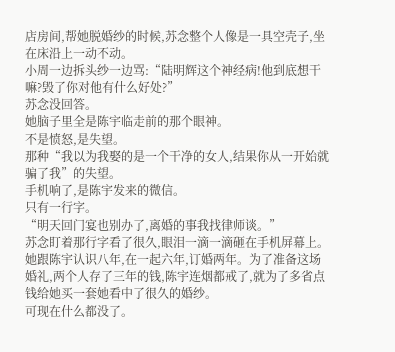店房间,帮她脱婚纱的时候,苏念整个人像是一具空壳子,坐在床沿上一动不动。
小周一边拆头纱一边骂:“陆明辉这个神经病!他到底想干嘛?毁了你对他有什么好处?”
苏念没回答。
她脑子里全是陈宇临走前的那个眼神。
不是愤怒,是失望。
那种“我以为我娶的是一个干净的女人,结果你从一开始就骗了我”的失望。
手机响了,是陈宇发来的微信。
只有一行字。
“明天回门宴也别办了,离婚的事我找律师谈。”
苏念盯着那行字看了很久,眼泪一滴一滴砸在手机屏幕上。
她跟陈宇认识八年,在一起六年,订婚两年。为了准备这场婚礼,两个人存了三年的钱,陈宇连烟都戒了,就为了多省点钱给她买一套她看中了很久的婚纱。
可现在什么都没了。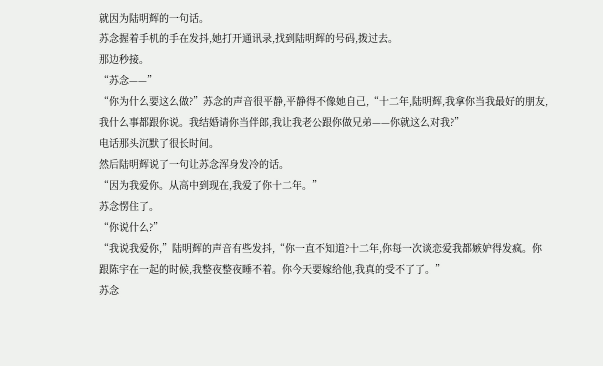就因为陆明辉的一句话。
苏念握着手机的手在发抖,她打开通讯录,找到陆明辉的号码,拨过去。
那边秒接。
“苏念——”
“你为什么要这么做?”苏念的声音很平静,平静得不像她自己,“十二年,陆明辉,我拿你当我最好的朋友,我什么事都跟你说。我结婚请你当伴郎,我让我老公跟你做兄弟——你就这么对我?”
电话那头沉默了很长时间。
然后陆明辉说了一句让苏念浑身发冷的话。
“因为我爱你。从高中到现在,我爱了你十二年。”
苏念愣住了。
“你说什么?”
“我说我爱你,”陆明辉的声音有些发抖,“你一直不知道?十二年,你每一次谈恋爱我都嫉妒得发疯。你跟陈宇在一起的时候,我整夜整夜睡不着。你今天要嫁给他,我真的受不了了。”
苏念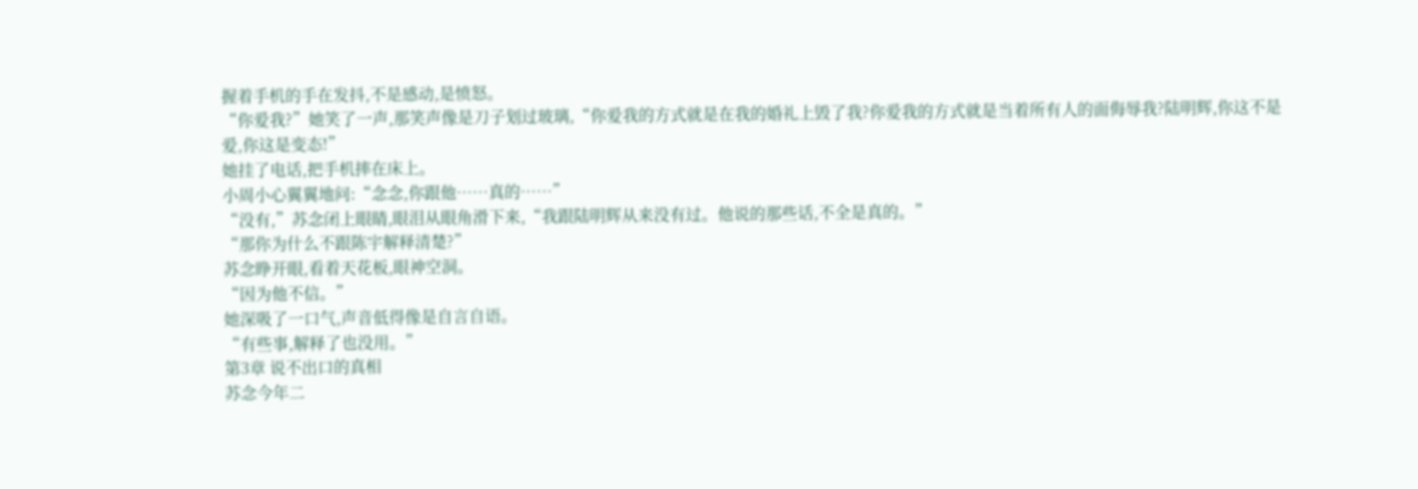握着手机的手在发抖,不是感动,是愤怒。
“你爱我?”她笑了一声,那笑声像是刀子划过玻璃,“你爱我的方式就是在我的婚礼上毁了我?你爱我的方式就是当着所有人的面侮辱我?陆明辉,你这不是爱,你这是变态!”
她挂了电话,把手机摔在床上。
小周小心翼翼地问:“念念,你跟他……真的……”
“没有,”苏念闭上眼睛,眼泪从眼角滑下来,“我跟陆明辉从来没有过。他说的那些话,不全是真的。”
“那你为什么不跟陈宇解释清楚?”
苏念睁开眼,看着天花板,眼神空洞。
“因为他不信。”
她深吸了一口气,声音低得像是自言自语。
“有些事,解释了也没用。”
第3章 说不出口的真相
苏念今年二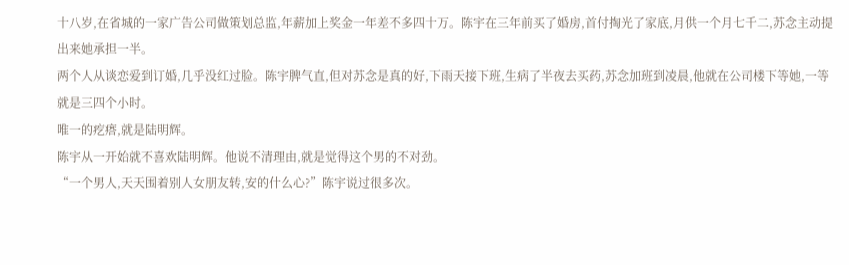十八岁,在省城的一家广告公司做策划总监,年薪加上奖金一年差不多四十万。陈宇在三年前买了婚房,首付掏光了家底,月供一个月七千二,苏念主动提出来她承担一半。
两个人从谈恋爱到订婚,几乎没红过脸。陈宇脾气直,但对苏念是真的好,下雨天接下班,生病了半夜去买药,苏念加班到凌晨,他就在公司楼下等她,一等就是三四个小时。
唯一的疙瘩,就是陆明辉。
陈宇从一开始就不喜欢陆明辉。他说不清理由,就是觉得这个男的不对劲。
“一个男人,天天围着别人女朋友转,安的什么心?”陈宇说过很多次。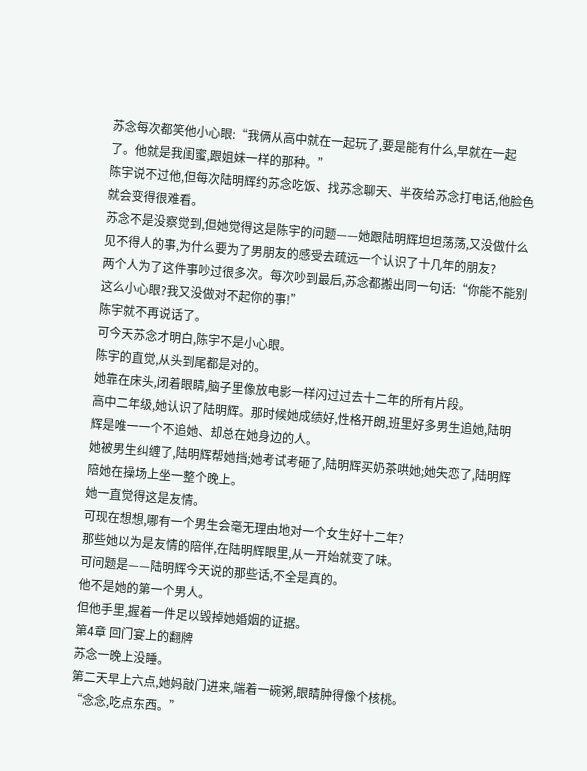苏念每次都笑他小心眼:“我俩从高中就在一起玩了,要是能有什么,早就在一起了。他就是我闺蜜,跟姐妹一样的那种。”
陈宇说不过他,但每次陆明辉约苏念吃饭、找苏念聊天、半夜给苏念打电话,他脸色就会变得很难看。
苏念不是没察觉到,但她觉得这是陈宇的问题——她跟陆明辉坦坦荡荡,又没做什么见不得人的事,为什么要为了男朋友的感受去疏远一个认识了十几年的朋友?
两个人为了这件事吵过很多次。每次吵到最后,苏念都搬出同一句话:“你能不能别这么小心眼?我又没做对不起你的事!”
陈宇就不再说话了。
可今天苏念才明白,陈宇不是小心眼。
陈宇的直觉,从头到尾都是对的。
她靠在床头,闭着眼睛,脑子里像放电影一样闪过过去十二年的所有片段。
高中二年级,她认识了陆明辉。那时候她成绩好,性格开朗,班里好多男生追她,陆明辉是唯一一个不追她、却总在她身边的人。
她被男生纠缠了,陆明辉帮她挡;她考试考砸了,陆明辉买奶茶哄她;她失恋了,陆明辉陪她在操场上坐一整个晚上。
她一直觉得这是友情。
可现在想想,哪有一个男生会毫无理由地对一个女生好十二年?
那些她以为是友情的陪伴,在陆明辉眼里,从一开始就变了味。
可问题是——陆明辉今天说的那些话,不全是真的。
他不是她的第一个男人。
但他手里,握着一件足以毁掉她婚姻的证据。
第4章 回门宴上的翻牌
苏念一晚上没睡。
第二天早上六点,她妈敲门进来,端着一碗粥,眼睛肿得像个核桃。
“念念,吃点东西。”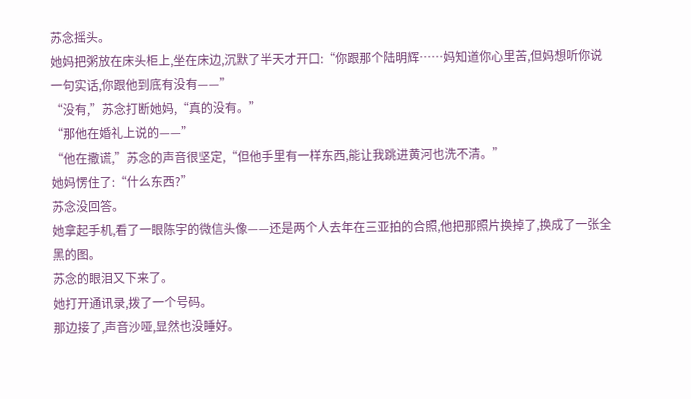苏念摇头。
她妈把粥放在床头柜上,坐在床边,沉默了半天才开口:“你跟那个陆明辉……妈知道你心里苦,但妈想听你说一句实话,你跟他到底有没有——”
“没有,”苏念打断她妈,“真的没有。”
“那他在婚礼上说的——”
“他在撒谎,”苏念的声音很坚定,“但他手里有一样东西,能让我跳进黄河也洗不清。”
她妈愣住了:“什么东西?”
苏念没回答。
她拿起手机,看了一眼陈宇的微信头像——还是两个人去年在三亚拍的合照,他把那照片换掉了,换成了一张全黑的图。
苏念的眼泪又下来了。
她打开通讯录,拨了一个号码。
那边接了,声音沙哑,显然也没睡好。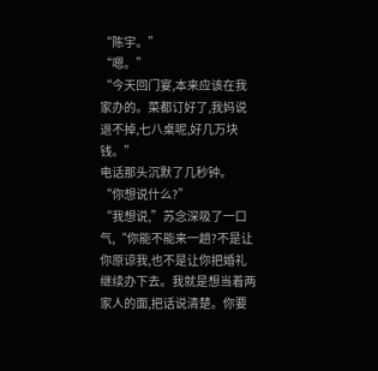“陈宇。”
“嗯。”
“今天回门宴,本来应该在我家办的。菜都订好了,我妈说退不掉,七八桌呢,好几万块钱。”
电话那头沉默了几秒钟。
“你想说什么?”
“我想说,”苏念深吸了一口气,“你能不能来一趟?不是让你原谅我,也不是让你把婚礼继续办下去。我就是想当着两家人的面,把话说清楚。你要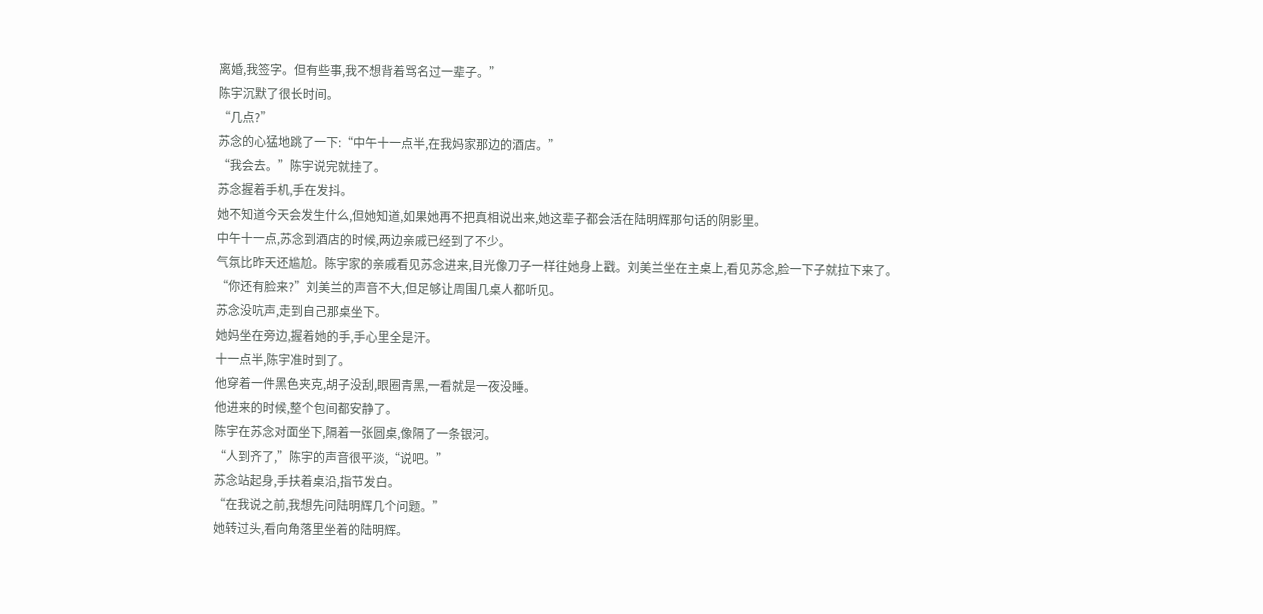离婚,我签字。但有些事,我不想背着骂名过一辈子。”
陈宇沉默了很长时间。
“几点?”
苏念的心猛地跳了一下:“中午十一点半,在我妈家那边的酒店。”
“我会去。”陈宇说完就挂了。
苏念握着手机,手在发抖。
她不知道今天会发生什么,但她知道,如果她再不把真相说出来,她这辈子都会活在陆明辉那句话的阴影里。
中午十一点,苏念到酒店的时候,两边亲戚已经到了不少。
气氛比昨天还尴尬。陈宇家的亲戚看见苏念进来,目光像刀子一样往她身上戳。刘美兰坐在主桌上,看见苏念,脸一下子就拉下来了。
“你还有脸来?”刘美兰的声音不大,但足够让周围几桌人都听见。
苏念没吭声,走到自己那桌坐下。
她妈坐在旁边,握着她的手,手心里全是汗。
十一点半,陈宇准时到了。
他穿着一件黑色夹克,胡子没刮,眼圈青黑,一看就是一夜没睡。
他进来的时候,整个包间都安静了。
陈宇在苏念对面坐下,隔着一张圆桌,像隔了一条银河。
“人到齐了,”陈宇的声音很平淡,“说吧。”
苏念站起身,手扶着桌沿,指节发白。
“在我说之前,我想先问陆明辉几个问题。”
她转过头,看向角落里坐着的陆明辉。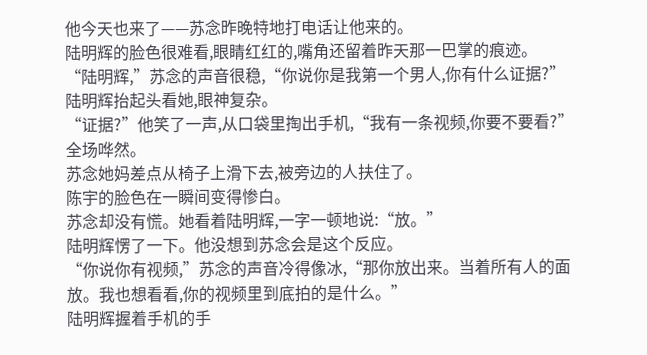他今天也来了——苏念昨晚特地打电话让他来的。
陆明辉的脸色很难看,眼睛红红的,嘴角还留着昨天那一巴掌的痕迹。
“陆明辉,”苏念的声音很稳,“你说你是我第一个男人,你有什么证据?”
陆明辉抬起头看她,眼神复杂。
“证据?”他笑了一声,从口袋里掏出手机,“我有一条视频,你要不要看?”
全场哗然。
苏念她妈差点从椅子上滑下去,被旁边的人扶住了。
陈宇的脸色在一瞬间变得惨白。
苏念却没有慌。她看着陆明辉,一字一顿地说:“放。”
陆明辉愣了一下。他没想到苏念会是这个反应。
“你说你有视频,”苏念的声音冷得像冰,“那你放出来。当着所有人的面放。我也想看看,你的视频里到底拍的是什么。”
陆明辉握着手机的手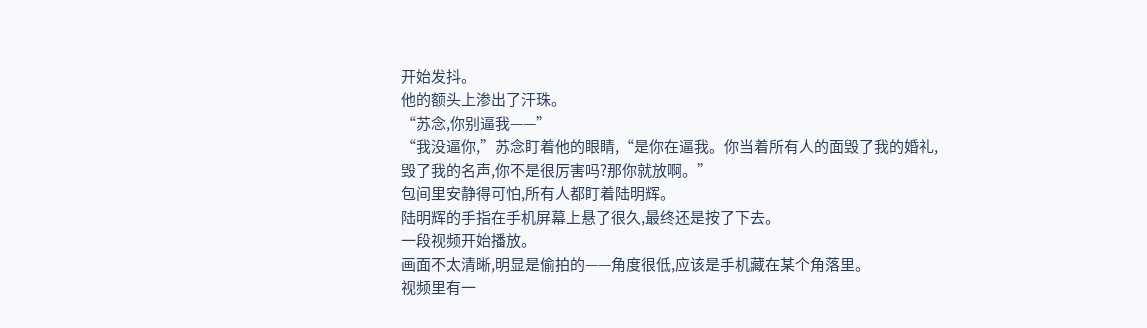开始发抖。
他的额头上渗出了汗珠。
“苏念,你别逼我——”
“我没逼你,”苏念盯着他的眼睛,“是你在逼我。你当着所有人的面毁了我的婚礼,毁了我的名声,你不是很厉害吗?那你就放啊。”
包间里安静得可怕,所有人都盯着陆明辉。
陆明辉的手指在手机屏幕上悬了很久,最终还是按了下去。
一段视频开始播放。
画面不太清晰,明显是偷拍的——角度很低,应该是手机藏在某个角落里。
视频里有一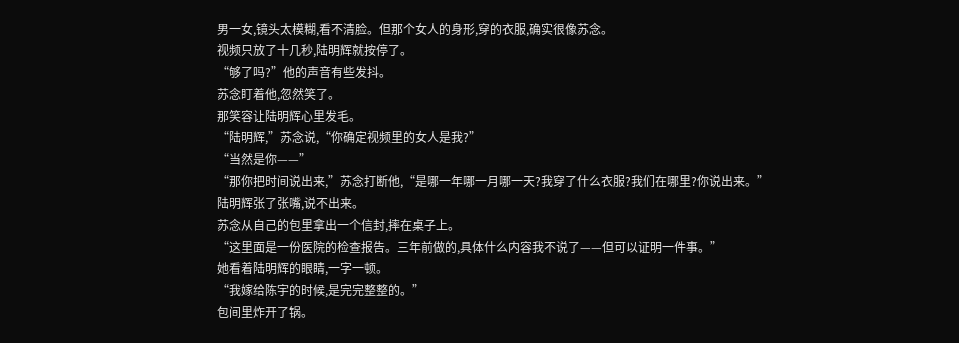男一女,镜头太模糊,看不清脸。但那个女人的身形,穿的衣服,确实很像苏念。
视频只放了十几秒,陆明辉就按停了。
“够了吗?”他的声音有些发抖。
苏念盯着他,忽然笑了。
那笑容让陆明辉心里发毛。
“陆明辉,”苏念说,“你确定视频里的女人是我?”
“当然是你——”
“那你把时间说出来,”苏念打断他,“是哪一年哪一月哪一天?我穿了什么衣服?我们在哪里?你说出来。”
陆明辉张了张嘴,说不出来。
苏念从自己的包里拿出一个信封,摔在桌子上。
“这里面是一份医院的检查报告。三年前做的,具体什么内容我不说了——但可以证明一件事。”
她看着陆明辉的眼睛,一字一顿。
“我嫁给陈宇的时候,是完完整整的。”
包间里炸开了锅。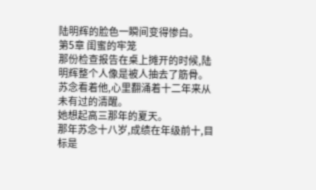陆明辉的脸色一瞬间变得惨白。
第5章 闺蜜的牢笼
那份检查报告在桌上摊开的时候,陆明辉整个人像是被人抽去了筋骨。
苏念看着他,心里翻涌着十二年来从未有过的清醒。
她想起高三那年的夏天。
那年苏念十八岁,成绩在年级前十,目标是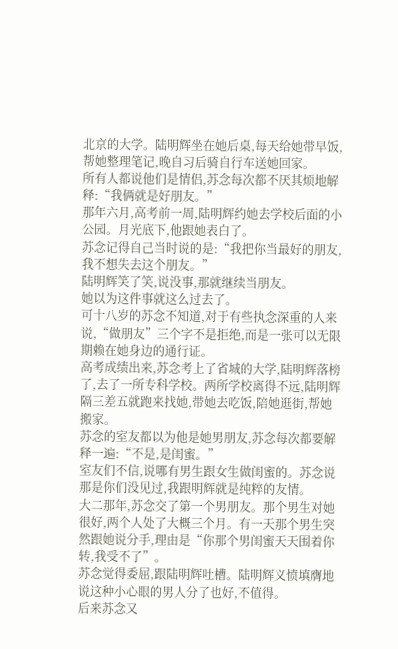北京的大学。陆明辉坐在她后桌,每天给她带早饭,帮她整理笔记,晚自习后骑自行车送她回家。
所有人都说他们是情侣,苏念每次都不厌其烦地解释:“我俩就是好朋友。”
那年六月,高考前一周,陆明辉约她去学校后面的小公园。月光底下,他跟她表白了。
苏念记得自己当时说的是:“我把你当最好的朋友,我不想失去这个朋友。”
陆明辉笑了笑,说没事,那就继续当朋友。
她以为这件事就这么过去了。
可十八岁的苏念不知道,对于有些执念深重的人来说,“做朋友”三个字不是拒绝,而是一张可以无限期赖在她身边的通行证。
高考成绩出来,苏念考上了省城的大学,陆明辉落榜了,去了一所专科学校。两所学校离得不远,陆明辉隔三差五就跑来找她,带她去吃饭,陪她逛街,帮她搬家。
苏念的室友都以为他是她男朋友,苏念每次都要解释一遍:“不是,是闺蜜。”
室友们不信,说哪有男生跟女生做闺蜜的。苏念说那是你们没见过,我跟明辉就是纯粹的友情。
大二那年,苏念交了第一个男朋友。那个男生对她很好,两个人处了大概三个月。有一天那个男生突然跟她说分手,理由是“你那个男闺蜜天天围着你转,我受不了”。
苏念觉得委屈,跟陆明辉吐槽。陆明辉义愤填膺地说这种小心眼的男人分了也好,不值得。
后来苏念又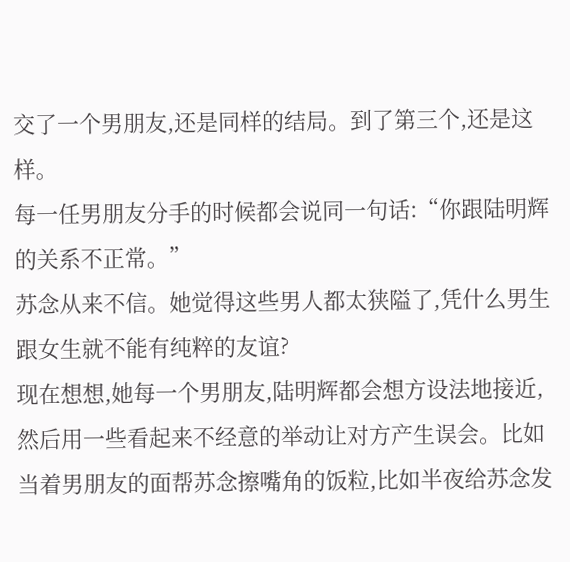交了一个男朋友,还是同样的结局。到了第三个,还是这样。
每一任男朋友分手的时候都会说同一句话:“你跟陆明辉的关系不正常。”
苏念从来不信。她觉得这些男人都太狭隘了,凭什么男生跟女生就不能有纯粹的友谊?
现在想想,她每一个男朋友,陆明辉都会想方设法地接近,然后用一些看起来不经意的举动让对方产生误会。比如当着男朋友的面帮苏念擦嘴角的饭粒,比如半夜给苏念发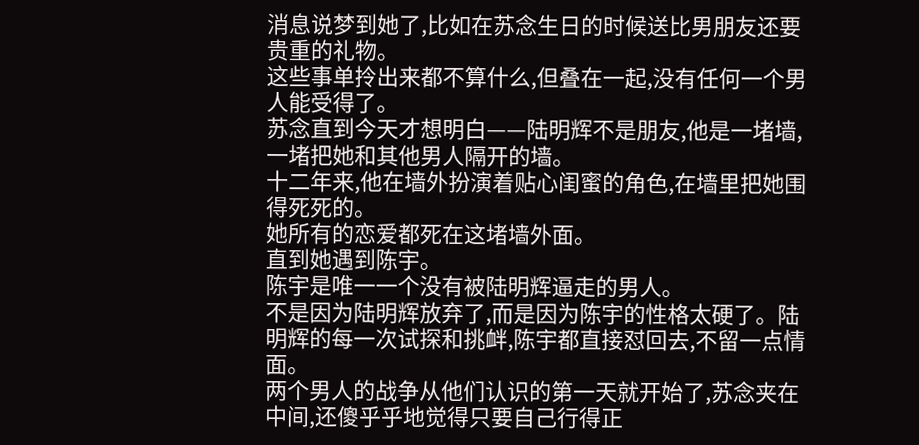消息说梦到她了,比如在苏念生日的时候送比男朋友还要贵重的礼物。
这些事单拎出来都不算什么,但叠在一起,没有任何一个男人能受得了。
苏念直到今天才想明白——陆明辉不是朋友,他是一堵墙,一堵把她和其他男人隔开的墙。
十二年来,他在墙外扮演着贴心闺蜜的角色,在墙里把她围得死死的。
她所有的恋爱都死在这堵墙外面。
直到她遇到陈宇。
陈宇是唯一一个没有被陆明辉逼走的男人。
不是因为陆明辉放弃了,而是因为陈宇的性格太硬了。陆明辉的每一次试探和挑衅,陈宇都直接怼回去,不留一点情面。
两个男人的战争从他们认识的第一天就开始了,苏念夹在中间,还傻乎乎地觉得只要自己行得正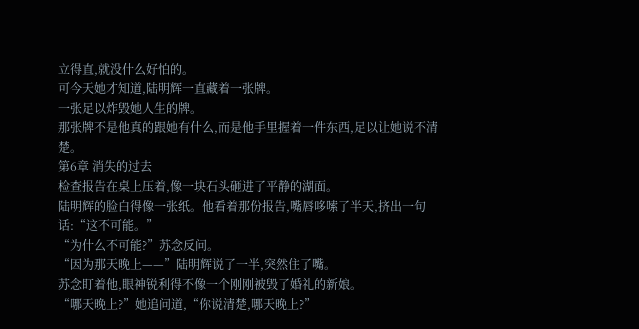立得直,就没什么好怕的。
可今天她才知道,陆明辉一直藏着一张牌。
一张足以炸毁她人生的牌。
那张牌不是他真的跟她有什么,而是他手里握着一件东西,足以让她说不清楚。
第6章 消失的过去
检查报告在桌上压着,像一块石头砸进了平静的湖面。
陆明辉的脸白得像一张纸。他看着那份报告,嘴唇哆嗦了半天,挤出一句话:“这不可能。”
“为什么不可能?”苏念反问。
“因为那天晚上——”陆明辉说了一半,突然住了嘴。
苏念盯着他,眼神锐利得不像一个刚刚被毁了婚礼的新娘。
“哪天晚上?”她追问道,“你说清楚,哪天晚上?”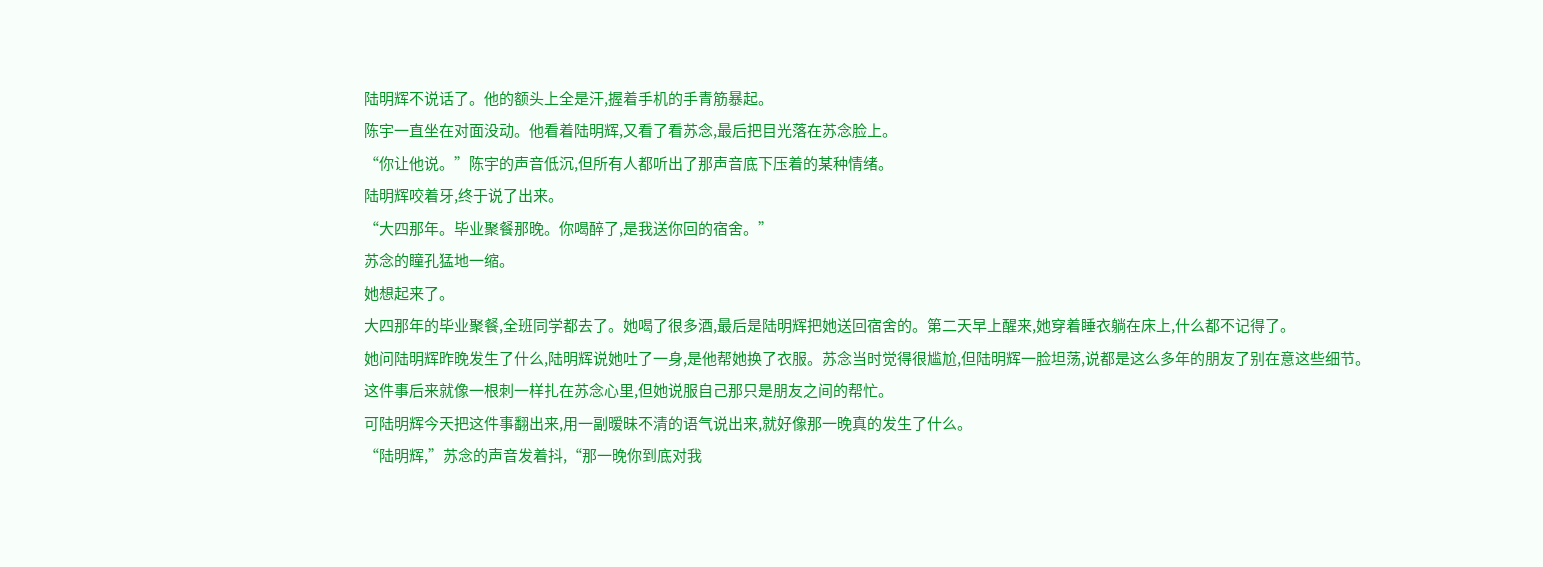陆明辉不说话了。他的额头上全是汗,握着手机的手青筋暴起。
陈宇一直坐在对面没动。他看着陆明辉,又看了看苏念,最后把目光落在苏念脸上。
“你让他说。”陈宇的声音低沉,但所有人都听出了那声音底下压着的某种情绪。
陆明辉咬着牙,终于说了出来。
“大四那年。毕业聚餐那晚。你喝醉了,是我送你回的宿舍。”
苏念的瞳孔猛地一缩。
她想起来了。
大四那年的毕业聚餐,全班同学都去了。她喝了很多酒,最后是陆明辉把她送回宿舍的。第二天早上醒来,她穿着睡衣躺在床上,什么都不记得了。
她问陆明辉昨晚发生了什么,陆明辉说她吐了一身,是他帮她换了衣服。苏念当时觉得很尴尬,但陆明辉一脸坦荡,说都是这么多年的朋友了别在意这些细节。
这件事后来就像一根刺一样扎在苏念心里,但她说服自己那只是朋友之间的帮忙。
可陆明辉今天把这件事翻出来,用一副暧昧不清的语气说出来,就好像那一晚真的发生了什么。
“陆明辉,”苏念的声音发着抖,“那一晚你到底对我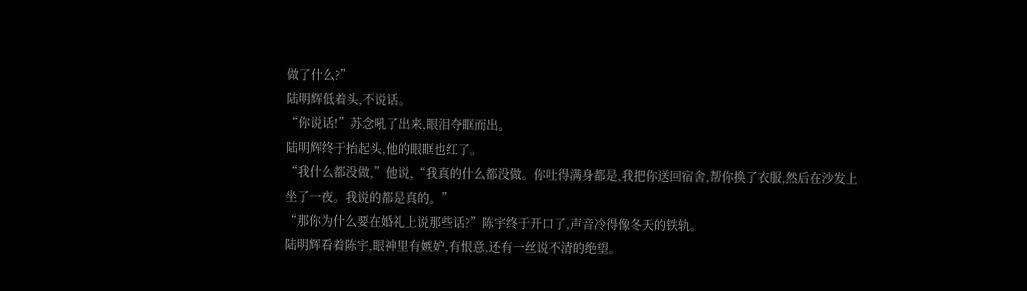做了什么?”
陆明辉低着头,不说话。
“你说话!”苏念吼了出来,眼泪夺眶而出。
陆明辉终于抬起头,他的眼眶也红了。
“我什么都没做,”他说,“我真的什么都没做。你吐得满身都是,我把你送回宿舍,帮你换了衣服,然后在沙发上坐了一夜。我说的都是真的。”
“那你为什么要在婚礼上说那些话?”陈宇终于开口了,声音冷得像冬天的铁轨。
陆明辉看着陈宇,眼神里有嫉妒,有恨意,还有一丝说不清的绝望。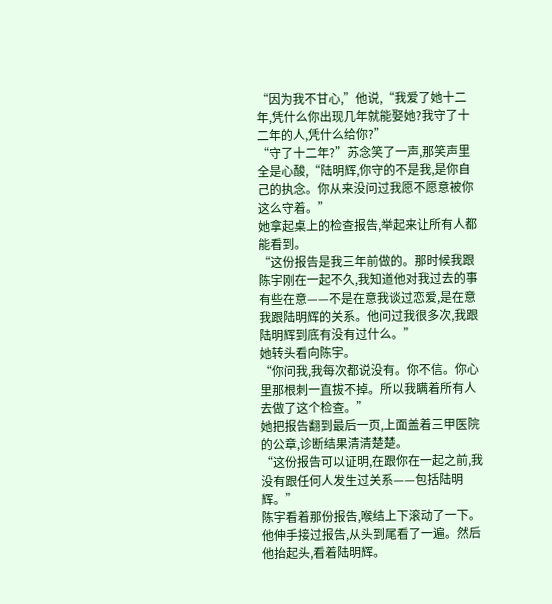“因为我不甘心,”他说,“我爱了她十二年,凭什么你出现几年就能娶她?我守了十二年的人,凭什么给你?”
“守了十二年?”苏念笑了一声,那笑声里全是心酸,“陆明辉,你守的不是我,是你自己的执念。你从来没问过我愿不愿意被你这么守着。”
她拿起桌上的检查报告,举起来让所有人都能看到。
“这份报告是我三年前做的。那时候我跟陈宇刚在一起不久,我知道他对我过去的事有些在意——不是在意我谈过恋爱,是在意我跟陆明辉的关系。他问过我很多次,我跟陆明辉到底有没有过什么。”
她转头看向陈宇。
“你问我,我每次都说没有。你不信。你心里那根刺一直拔不掉。所以我瞒着所有人去做了这个检查。”
她把报告翻到最后一页,上面盖着三甲医院的公章,诊断结果清清楚楚。
“这份报告可以证明,在跟你在一起之前,我没有跟任何人发生过关系——包括陆明辉。”
陈宇看着那份报告,喉结上下滚动了一下。
他伸手接过报告,从头到尾看了一遍。然后他抬起头,看着陆明辉。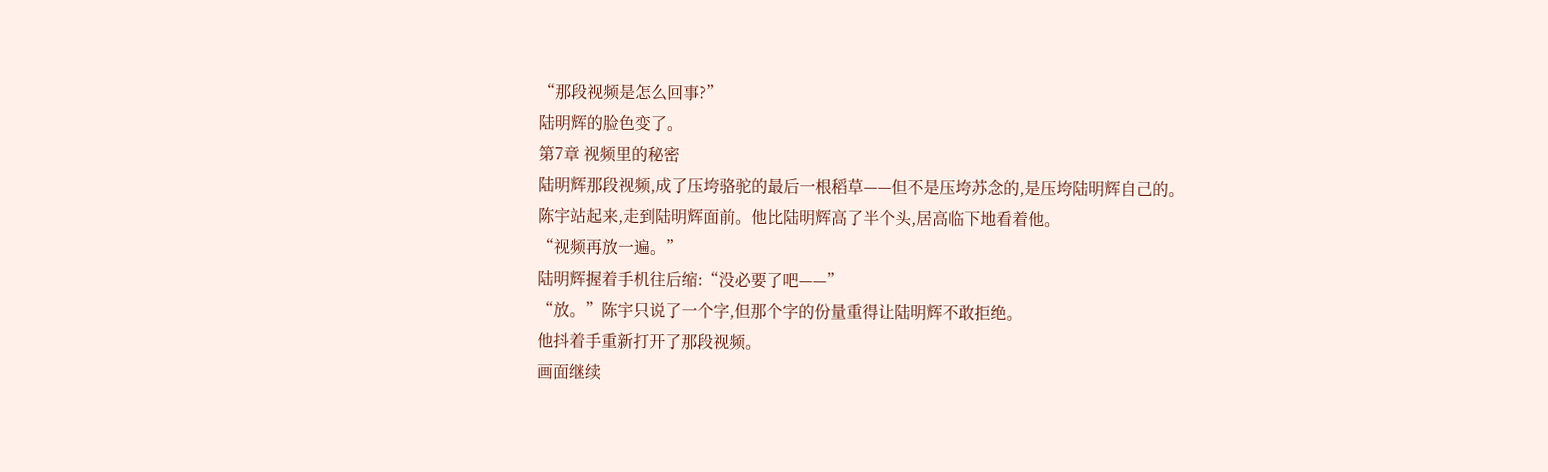“那段视频是怎么回事?”
陆明辉的脸色变了。
第7章 视频里的秘密
陆明辉那段视频,成了压垮骆驼的最后一根稻草——但不是压垮苏念的,是压垮陆明辉自己的。
陈宇站起来,走到陆明辉面前。他比陆明辉高了半个头,居高临下地看着他。
“视频再放一遍。”
陆明辉握着手机往后缩:“没必要了吧——”
“放。”陈宇只说了一个字,但那个字的份量重得让陆明辉不敢拒绝。
他抖着手重新打开了那段视频。
画面继续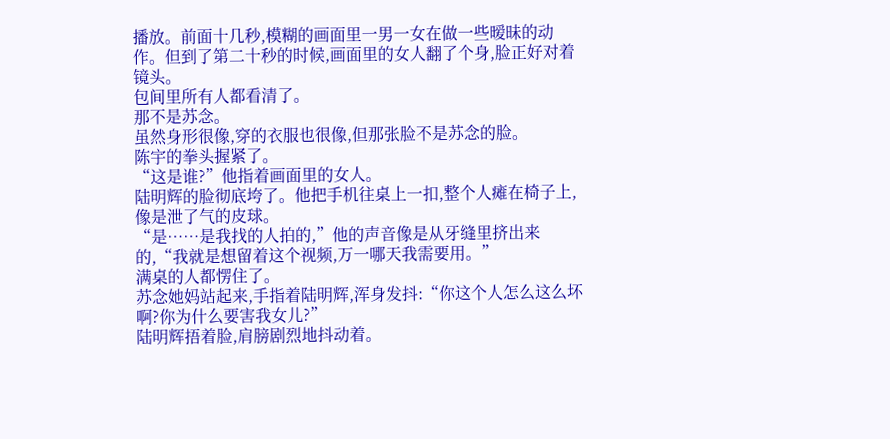播放。前面十几秒,模糊的画面里一男一女在做一些暧昧的动作。但到了第二十秒的时候,画面里的女人翻了个身,脸正好对着镜头。
包间里所有人都看清了。
那不是苏念。
虽然身形很像,穿的衣服也很像,但那张脸不是苏念的脸。
陈宇的拳头握紧了。
“这是谁?”他指着画面里的女人。
陆明辉的脸彻底垮了。他把手机往桌上一扣,整个人瘫在椅子上,像是泄了气的皮球。
“是……是我找的人拍的,”他的声音像是从牙缝里挤出来的,“我就是想留着这个视频,万一哪天我需要用。”
满桌的人都愣住了。
苏念她妈站起来,手指着陆明辉,浑身发抖:“你这个人怎么这么坏啊?你为什么要害我女儿?”
陆明辉捂着脸,肩膀剧烈地抖动着。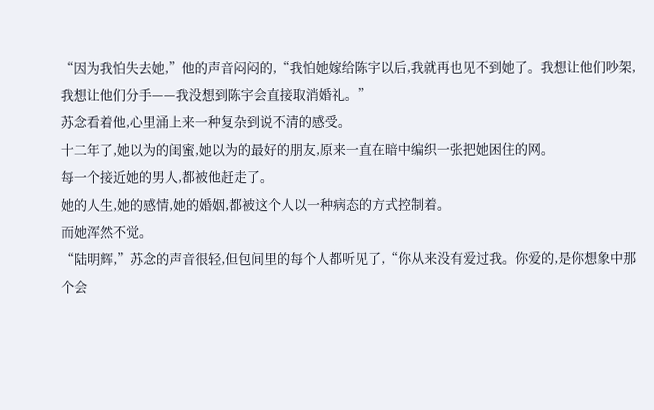“因为我怕失去她,”他的声音闷闷的,“我怕她嫁给陈宇以后,我就再也见不到她了。我想让他们吵架,我想让他们分手——我没想到陈宇会直接取消婚礼。”
苏念看着他,心里涌上来一种复杂到说不清的感受。
十二年了,她以为的闺蜜,她以为的最好的朋友,原来一直在暗中编织一张把她困住的网。
每一个接近她的男人,都被他赶走了。
她的人生,她的感情,她的婚姻,都被这个人以一种病态的方式控制着。
而她浑然不觉。
“陆明辉,”苏念的声音很轻,但包间里的每个人都听见了,“你从来没有爱过我。你爱的,是你想象中那个会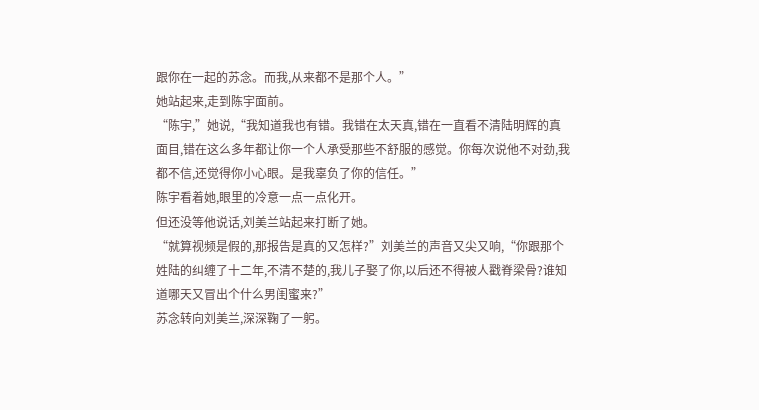跟你在一起的苏念。而我,从来都不是那个人。”
她站起来,走到陈宇面前。
“陈宇,”她说,“我知道我也有错。我错在太天真,错在一直看不清陆明辉的真面目,错在这么多年都让你一个人承受那些不舒服的感觉。你每次说他不对劲,我都不信,还觉得你小心眼。是我辜负了你的信任。”
陈宇看着她,眼里的冷意一点一点化开。
但还没等他说话,刘美兰站起来打断了她。
“就算视频是假的,那报告是真的又怎样?”刘美兰的声音又尖又响,“你跟那个姓陆的纠缠了十二年,不清不楚的,我儿子娶了你,以后还不得被人戳脊梁骨?谁知道哪天又冒出个什么男闺蜜来?”
苏念转向刘美兰,深深鞠了一躬。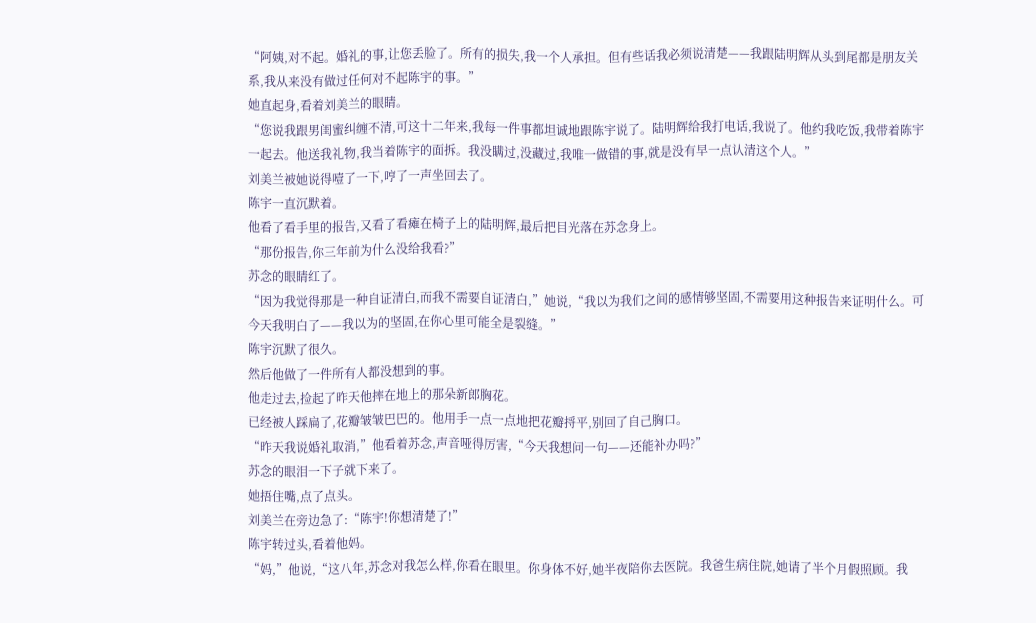“阿姨,对不起。婚礼的事,让您丢脸了。所有的损失,我一个人承担。但有些话我必须说清楚——我跟陆明辉从头到尾都是朋友关系,我从来没有做过任何对不起陈宇的事。”
她直起身,看着刘美兰的眼睛。
“您说我跟男闺蜜纠缠不清,可这十二年来,我每一件事都坦诚地跟陈宇说了。陆明辉给我打电话,我说了。他约我吃饭,我带着陈宇一起去。他送我礼物,我当着陈宇的面拆。我没瞒过,没藏过,我唯一做错的事,就是没有早一点认清这个人。”
刘美兰被她说得噎了一下,哼了一声坐回去了。
陈宇一直沉默着。
他看了看手里的报告,又看了看瘫在椅子上的陆明辉,最后把目光落在苏念身上。
“那份报告,你三年前为什么没给我看?”
苏念的眼睛红了。
“因为我觉得那是一种自证清白,而我不需要自证清白,”她说,“我以为我们之间的感情够坚固,不需要用这种报告来证明什么。可今天我明白了——我以为的坚固,在你心里可能全是裂缝。”
陈宇沉默了很久。
然后他做了一件所有人都没想到的事。
他走过去,捡起了昨天他摔在地上的那朵新郎胸花。
已经被人踩扁了,花瓣皱皱巴巴的。他用手一点一点地把花瓣捋平,别回了自己胸口。
“昨天我说婚礼取消,”他看着苏念,声音哑得厉害,“今天我想问一句——还能补办吗?”
苏念的眼泪一下子就下来了。
她捂住嘴,点了点头。
刘美兰在旁边急了:“陈宇!你想清楚了!”
陈宇转过头,看着他妈。
“妈,”他说,“这八年,苏念对我怎么样,你看在眼里。你身体不好,她半夜陪你去医院。我爸生病住院,她请了半个月假照顾。我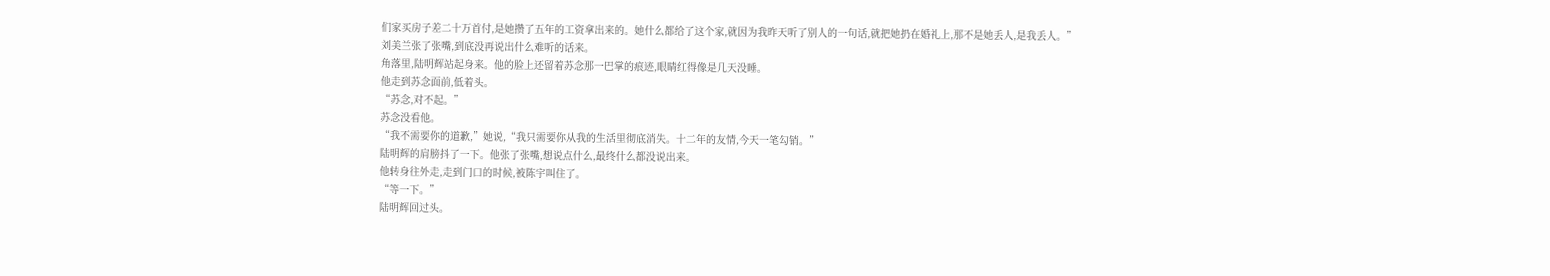们家买房子差二十万首付,是她攒了五年的工资拿出来的。她什么都给了这个家,就因为我昨天听了别人的一句话,就把她扔在婚礼上,那不是她丢人,是我丢人。”
刘美兰张了张嘴,到底没再说出什么难听的话来。
角落里,陆明辉站起身来。他的脸上还留着苏念那一巴掌的痕迹,眼睛红得像是几天没睡。
他走到苏念面前,低着头。
“苏念,对不起。”
苏念没看他。
“我不需要你的道歉,”她说,“我只需要你从我的生活里彻底消失。十二年的友情,今天一笔勾销。”
陆明辉的肩膀抖了一下。他张了张嘴,想说点什么,最终什么都没说出来。
他转身往外走,走到门口的时候,被陈宇叫住了。
“等一下。”
陆明辉回过头。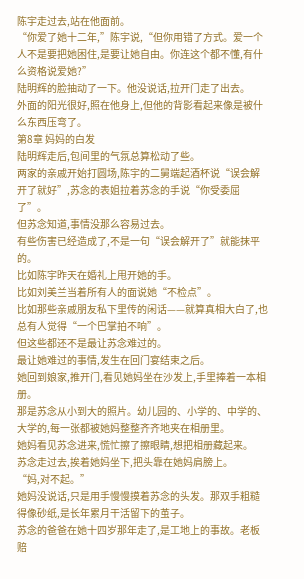陈宇走过去,站在他面前。
“你爱了她十二年,”陈宇说,“但你用错了方式。爱一个人不是要把她困住,是要让她自由。你连这个都不懂,有什么资格说爱她?”
陆明辉的脸抽动了一下。他没说话,拉开门走了出去。
外面的阳光很好,照在他身上,但他的背影看起来像是被什么东西压弯了。
第8章 妈妈的白发
陆明辉走后,包间里的气氛总算松动了些。
两家的亲戚开始打圆场,陈宇的二舅端起酒杯说“误会解开了就好”,苏念的表姐拉着苏念的手说“你受委屈了”。
但苏念知道,事情没那么容易过去。
有些伤害已经造成了,不是一句“误会解开了”就能抹平的。
比如陈宇昨天在婚礼上甩开她的手。
比如刘美兰当着所有人的面说她“不检点”。
比如那些亲戚朋友私下里传的闲话——就算真相大白了,也总有人觉得“一个巴掌拍不响”。
但这些都还不是最让苏念难过的。
最让她难过的事情,发生在回门宴结束之后。
她回到娘家,推开门,看见她妈坐在沙发上,手里捧着一本相册。
那是苏念从小到大的照片。幼儿园的、小学的、中学的、大学的,每一张都被她妈整整齐齐地夹在相册里。
她妈看见苏念进来,慌忙擦了擦眼睛,想把相册藏起来。
苏念走过去,挨着她妈坐下,把头靠在她妈肩膀上。
“妈,对不起。”
她妈没说话,只是用手慢慢摸着苏念的头发。那双手粗糙得像砂纸,是长年累月干活留下的茧子。
苏念的爸爸在她十四岁那年走了,是工地上的事故。老板赔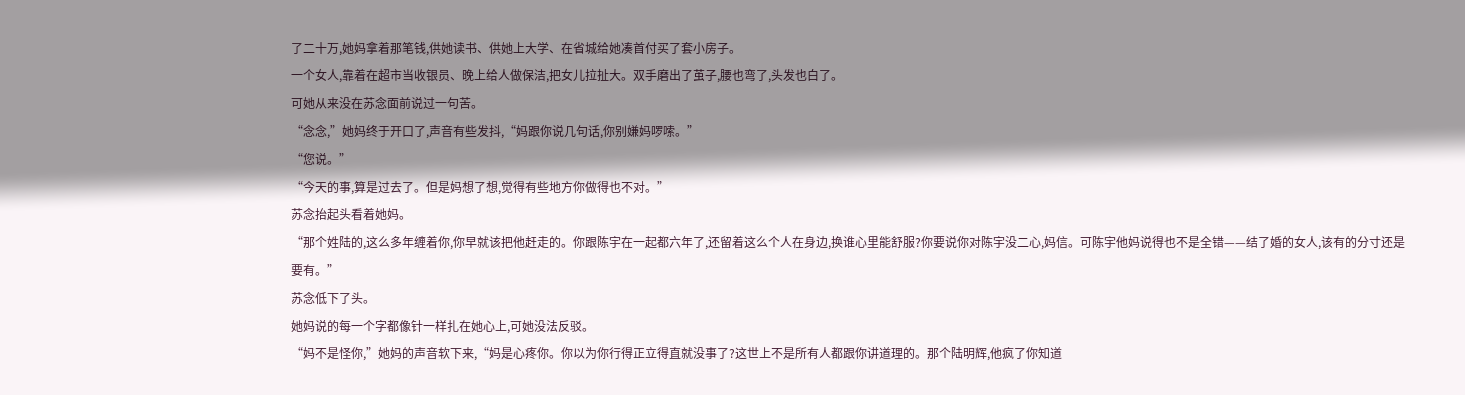了二十万,她妈拿着那笔钱,供她读书、供她上大学、在省城给她凑首付买了套小房子。
一个女人,靠着在超市当收银员、晚上给人做保洁,把女儿拉扯大。双手磨出了茧子,腰也弯了,头发也白了。
可她从来没在苏念面前说过一句苦。
“念念,”她妈终于开口了,声音有些发抖,“妈跟你说几句话,你别嫌妈啰嗦。”
“您说。”
“今天的事,算是过去了。但是妈想了想,觉得有些地方你做得也不对。”
苏念抬起头看着她妈。
“那个姓陆的,这么多年缠着你,你早就该把他赶走的。你跟陈宇在一起都六年了,还留着这么个人在身边,换谁心里能舒服?你要说你对陈宇没二心,妈信。可陈宇他妈说得也不是全错——结了婚的女人,该有的分寸还是要有。”
苏念低下了头。
她妈说的每一个字都像针一样扎在她心上,可她没法反驳。
“妈不是怪你,”她妈的声音软下来,“妈是心疼你。你以为你行得正立得直就没事了?这世上不是所有人都跟你讲道理的。那个陆明辉,他疯了你知道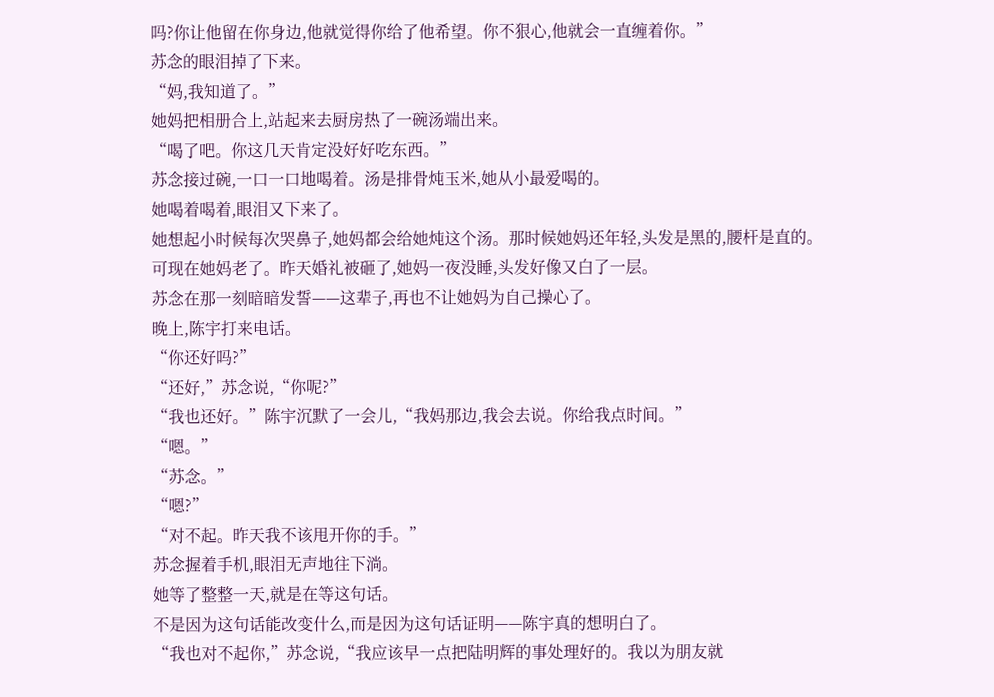吗?你让他留在你身边,他就觉得你给了他希望。你不狠心,他就会一直缠着你。”
苏念的眼泪掉了下来。
“妈,我知道了。”
她妈把相册合上,站起来去厨房热了一碗汤端出来。
“喝了吧。你这几天肯定没好好吃东西。”
苏念接过碗,一口一口地喝着。汤是排骨炖玉米,她从小最爱喝的。
她喝着喝着,眼泪又下来了。
她想起小时候每次哭鼻子,她妈都会给她炖这个汤。那时候她妈还年轻,头发是黑的,腰杆是直的。
可现在她妈老了。昨天婚礼被砸了,她妈一夜没睡,头发好像又白了一层。
苏念在那一刻暗暗发誓——这辈子,再也不让她妈为自己操心了。
晚上,陈宇打来电话。
“你还好吗?”
“还好,”苏念说,“你呢?”
“我也还好。”陈宇沉默了一会儿,“我妈那边,我会去说。你给我点时间。”
“嗯。”
“苏念。”
“嗯?”
“对不起。昨天我不该甩开你的手。”
苏念握着手机,眼泪无声地往下淌。
她等了整整一天,就是在等这句话。
不是因为这句话能改变什么,而是因为这句话证明——陈宇真的想明白了。
“我也对不起你,”苏念说,“我应该早一点把陆明辉的事处理好的。我以为朋友就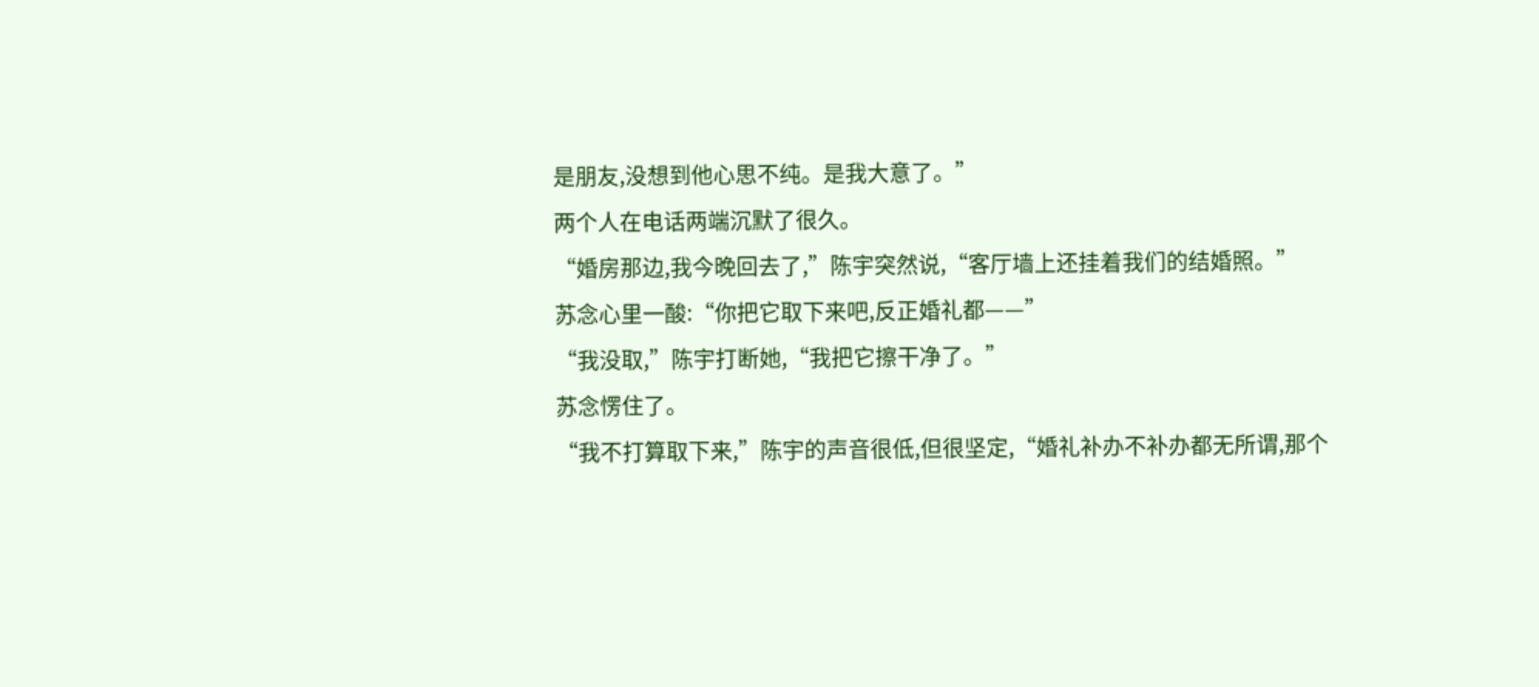是朋友,没想到他心思不纯。是我大意了。”
两个人在电话两端沉默了很久。
“婚房那边,我今晚回去了,”陈宇突然说,“客厅墙上还挂着我们的结婚照。”
苏念心里一酸:“你把它取下来吧,反正婚礼都——”
“我没取,”陈宇打断她,“我把它擦干净了。”
苏念愣住了。
“我不打算取下来,”陈宇的声音很低,但很坚定,“婚礼补办不补办都无所谓,那个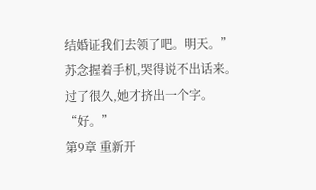结婚证我们去领了吧。明天。”
苏念握着手机,哭得说不出话来。
过了很久,她才挤出一个字。
“好。”
第9章 重新开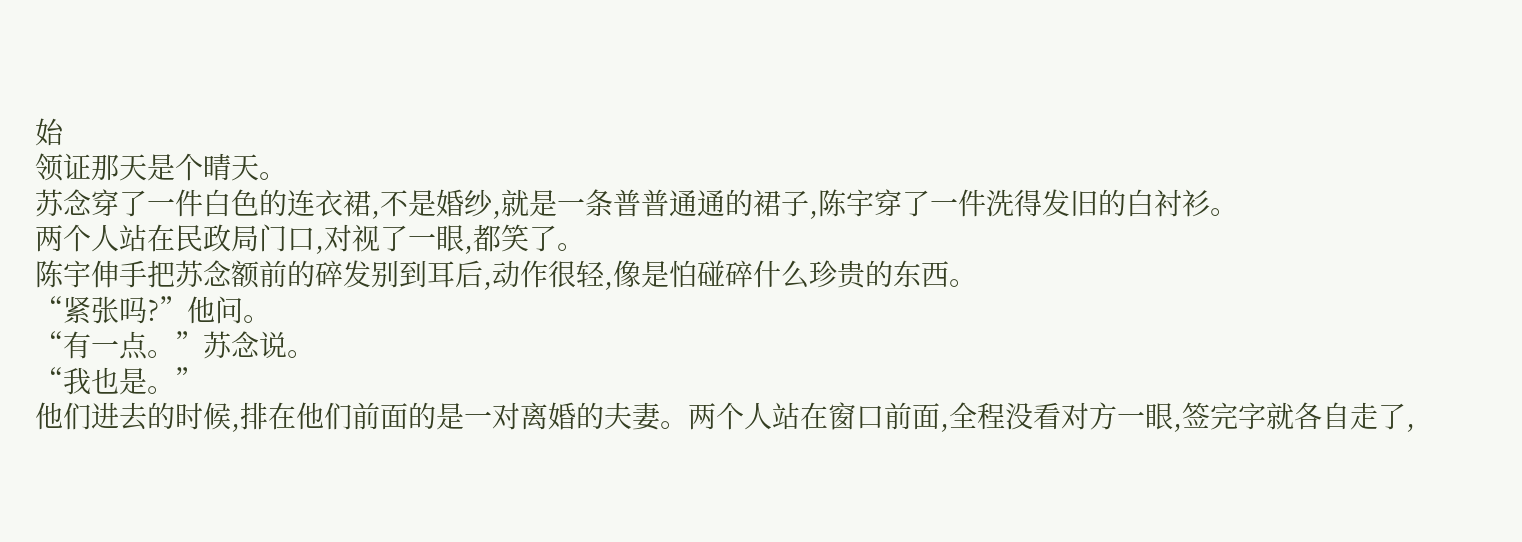始
领证那天是个晴天。
苏念穿了一件白色的连衣裙,不是婚纱,就是一条普普通通的裙子,陈宇穿了一件洗得发旧的白衬衫。
两个人站在民政局门口,对视了一眼,都笑了。
陈宇伸手把苏念额前的碎发别到耳后,动作很轻,像是怕碰碎什么珍贵的东西。
“紧张吗?”他问。
“有一点。”苏念说。
“我也是。”
他们进去的时候,排在他们前面的是一对离婚的夫妻。两个人站在窗口前面,全程没看对方一眼,签完字就各自走了,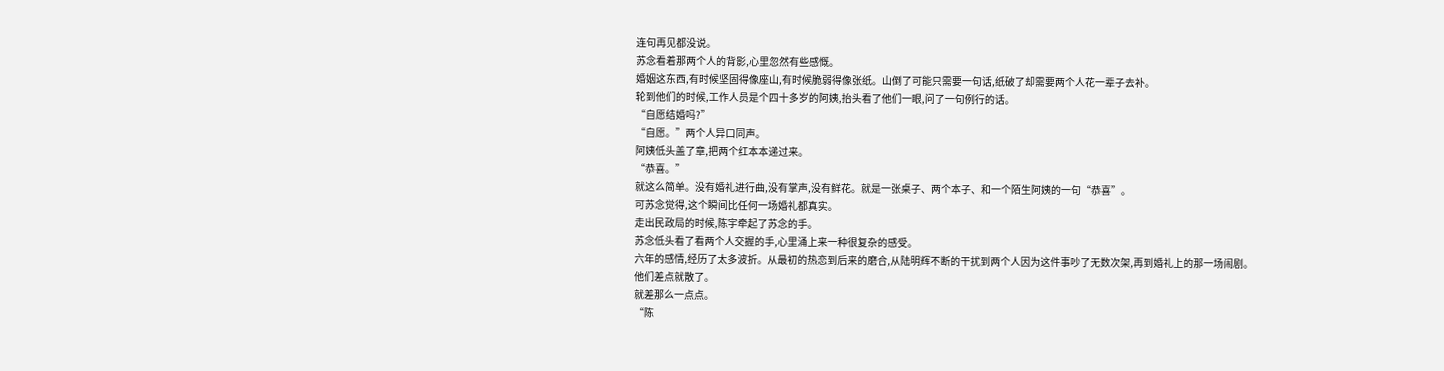连句再见都没说。
苏念看着那两个人的背影,心里忽然有些感慨。
婚姻这东西,有时候坚固得像座山,有时候脆弱得像张纸。山倒了可能只需要一句话,纸破了却需要两个人花一辈子去补。
轮到他们的时候,工作人员是个四十多岁的阿姨,抬头看了他们一眼,问了一句例行的话。
“自愿结婚吗?”
“自愿。”两个人异口同声。
阿姨低头盖了章,把两个红本本递过来。
“恭喜。”
就这么简单。没有婚礼进行曲,没有掌声,没有鲜花。就是一张桌子、两个本子、和一个陌生阿姨的一句“恭喜”。
可苏念觉得,这个瞬间比任何一场婚礼都真实。
走出民政局的时候,陈宇牵起了苏念的手。
苏念低头看了看两个人交握的手,心里涌上来一种很复杂的感受。
六年的感情,经历了太多波折。从最初的热恋到后来的磨合,从陆明辉不断的干扰到两个人因为这件事吵了无数次架,再到婚礼上的那一场闹剧。
他们差点就散了。
就差那么一点点。
“陈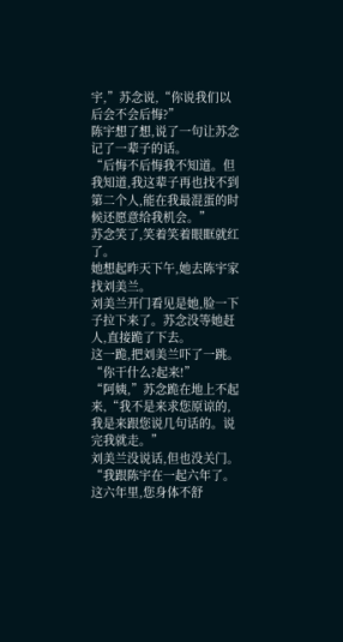宇,”苏念说,“你说我们以后会不会后悔?”
陈宇想了想,说了一句让苏念记了一辈子的话。
“后悔不后悔我不知道。但我知道,我这辈子再也找不到第二个人,能在我最混蛋的时候还愿意给我机会。”
苏念笑了,笑着笑着眼眶就红了。
她想起昨天下午,她去陈宇家找刘美兰。
刘美兰开门看见是她,脸一下子拉下来了。苏念没等她赶人,直接跪了下去。
这一跪,把刘美兰吓了一跳。
“你干什么?起来!”
“阿姨,”苏念跪在地上不起来,“我不是来求您原谅的,我是来跟您说几句话的。说完我就走。”
刘美兰没说话,但也没关门。
“我跟陈宇在一起六年了。这六年里,您身体不舒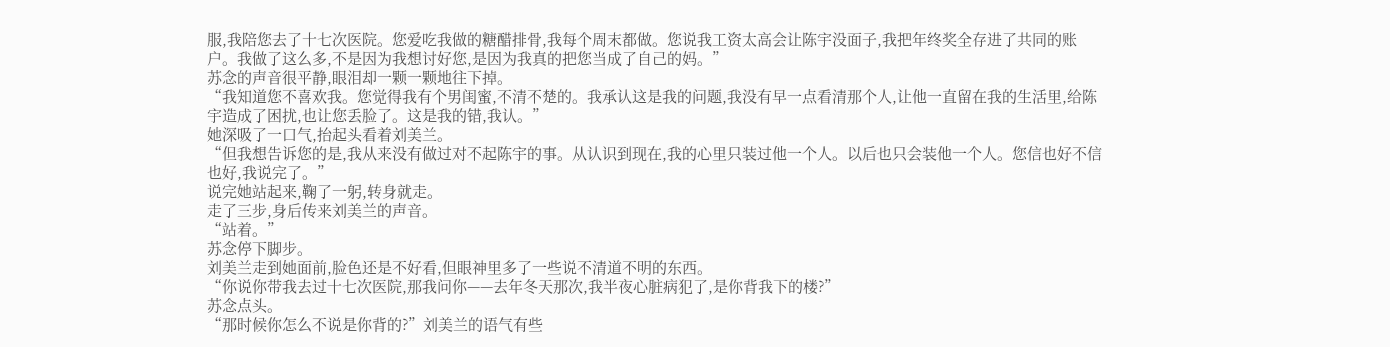服,我陪您去了十七次医院。您爱吃我做的糖醋排骨,我每个周末都做。您说我工资太高会让陈宇没面子,我把年终奖全存进了共同的账户。我做了这么多,不是因为我想讨好您,是因为我真的把您当成了自己的妈。”
苏念的声音很平静,眼泪却一颗一颗地往下掉。
“我知道您不喜欢我。您觉得我有个男闺蜜,不清不楚的。我承认这是我的问题,我没有早一点看清那个人,让他一直留在我的生活里,给陈宇造成了困扰,也让您丢脸了。这是我的错,我认。”
她深吸了一口气,抬起头看着刘美兰。
“但我想告诉您的是,我从来没有做过对不起陈宇的事。从认识到现在,我的心里只装过他一个人。以后也只会装他一个人。您信也好不信也好,我说完了。”
说完她站起来,鞠了一躬,转身就走。
走了三步,身后传来刘美兰的声音。
“站着。”
苏念停下脚步。
刘美兰走到她面前,脸色还是不好看,但眼神里多了一些说不清道不明的东西。
“你说你带我去过十七次医院,那我问你——去年冬天那次,我半夜心脏病犯了,是你背我下的楼?”
苏念点头。
“那时候你怎么不说是你背的?”刘美兰的语气有些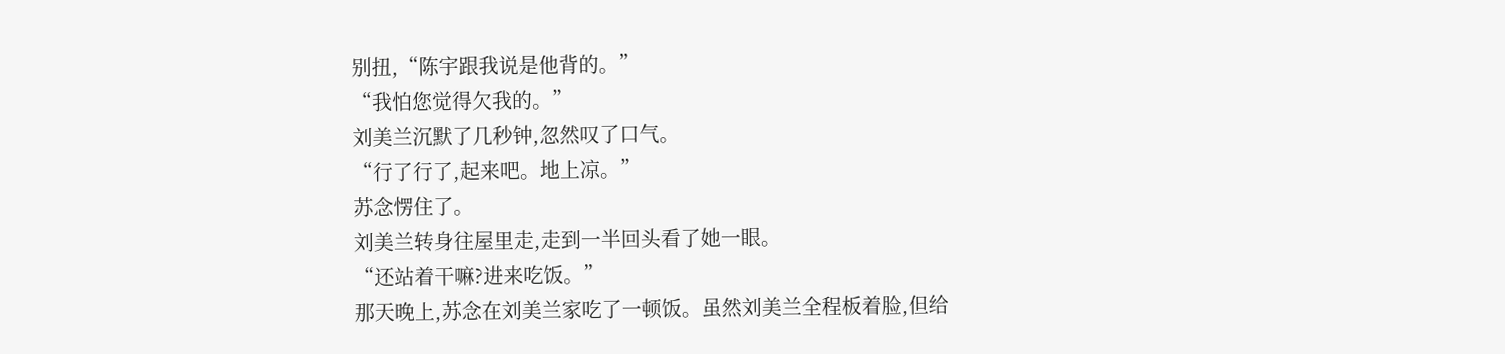别扭,“陈宇跟我说是他背的。”
“我怕您觉得欠我的。”
刘美兰沉默了几秒钟,忽然叹了口气。
“行了行了,起来吧。地上凉。”
苏念愣住了。
刘美兰转身往屋里走,走到一半回头看了她一眼。
“还站着干嘛?进来吃饭。”
那天晚上,苏念在刘美兰家吃了一顿饭。虽然刘美兰全程板着脸,但给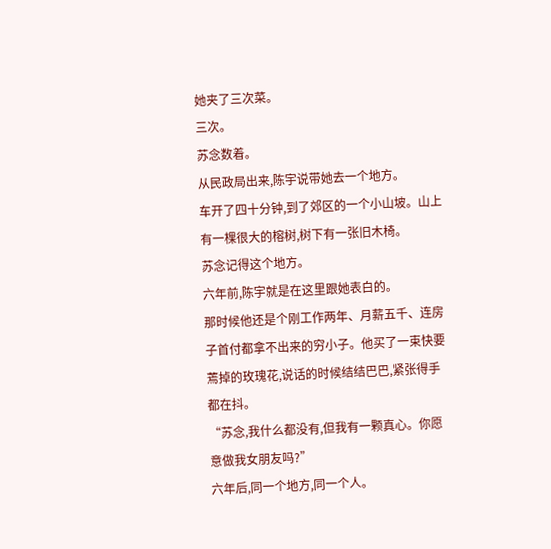她夹了三次菜。
三次。
苏念数着。
从民政局出来,陈宇说带她去一个地方。
车开了四十分钟,到了郊区的一个小山坡。山上有一棵很大的榕树,树下有一张旧木椅。
苏念记得这个地方。
六年前,陈宇就是在这里跟她表白的。
那时候他还是个刚工作两年、月薪五千、连房子首付都拿不出来的穷小子。他买了一束快要蔫掉的玫瑰花,说话的时候结结巴巴,紧张得手都在抖。
“苏念,我什么都没有,但我有一颗真心。你愿意做我女朋友吗?”
六年后,同一个地方,同一个人。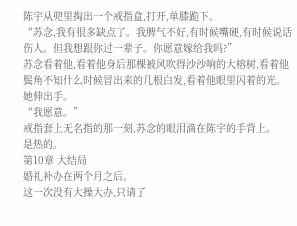陈宇从兜里掏出一个戒指盒,打开,单膝跪下。
“苏念,我有很多缺点了。我脾气不好,有时候嘴硬,有时候说话伤人。但我想跟你过一辈子。你愿意嫁给我吗?”
苏念看着他,看着他身后那棵被风吹得沙沙响的大榕树,看着他鬓角不知什么时候冒出来的几根白发,看着他眼里闪着的光。
她伸出手。
“我愿意。”
戒指套上无名指的那一刻,苏念的眼泪滴在陈宇的手背上。
是热的。
第10章 大结局
婚礼补办在两个月之后。
这一次没有大操大办,只请了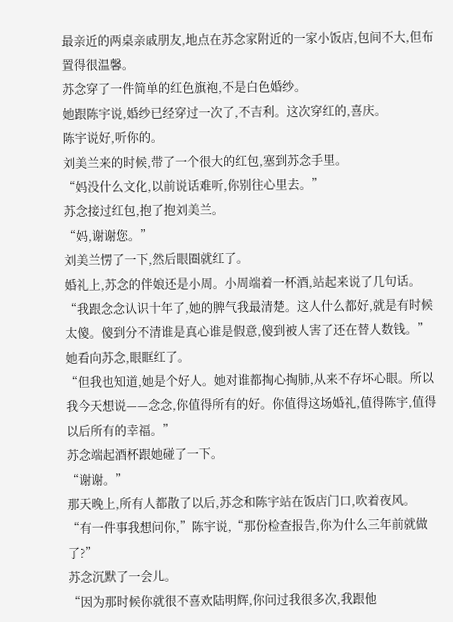最亲近的两桌亲戚朋友,地点在苏念家附近的一家小饭店,包间不大,但布置得很温馨。
苏念穿了一件简单的红色旗袍,不是白色婚纱。
她跟陈宇说,婚纱已经穿过一次了,不吉利。这次穿红的,喜庆。
陈宇说好,听你的。
刘美兰来的时候,带了一个很大的红包,塞到苏念手里。
“妈没什么文化,以前说话难听,你别往心里去。”
苏念接过红包,抱了抱刘美兰。
“妈,谢谢您。”
刘美兰愣了一下,然后眼圈就红了。
婚礼上,苏念的伴娘还是小周。小周端着一杯酒,站起来说了几句话。
“我跟念念认识十年了,她的脾气我最清楚。这人什么都好,就是有时候太傻。傻到分不清谁是真心谁是假意,傻到被人害了还在替人数钱。”
她看向苏念,眼眶红了。
“但我也知道,她是个好人。她对谁都掏心掏肺,从来不存坏心眼。所以我今天想说——念念,你值得所有的好。你值得这场婚礼,值得陈宇,值得以后所有的幸福。”
苏念端起酒杯跟她碰了一下。
“谢谢。”
那天晚上,所有人都散了以后,苏念和陈宇站在饭店门口,吹着夜风。
“有一件事我想问你,”陈宇说,“那份检查报告,你为什么三年前就做了?”
苏念沉默了一会儿。
“因为那时候你就很不喜欢陆明辉,你问过我很多次,我跟他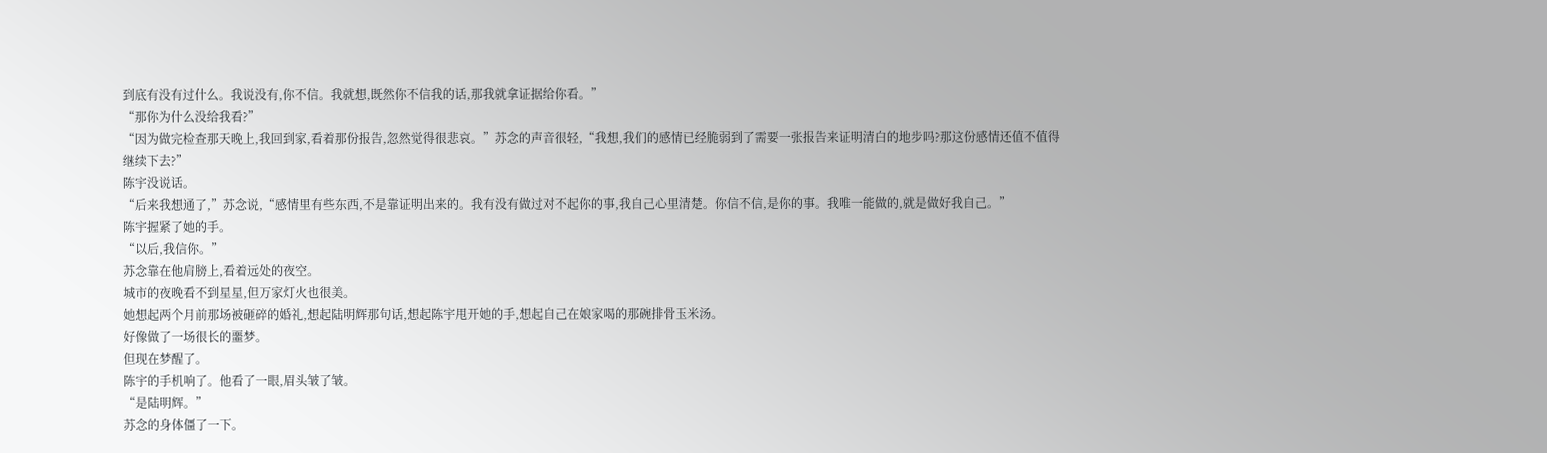到底有没有过什么。我说没有,你不信。我就想,既然你不信我的话,那我就拿证据给你看。”
“那你为什么没给我看?”
“因为做完检查那天晚上,我回到家,看着那份报告,忽然觉得很悲哀。”苏念的声音很轻,“我想,我们的感情已经脆弱到了需要一张报告来证明清白的地步吗?那这份感情还值不值得继续下去?”
陈宇没说话。
“后来我想通了,”苏念说,“感情里有些东西,不是靠证明出来的。我有没有做过对不起你的事,我自己心里清楚。你信不信,是你的事。我唯一能做的,就是做好我自己。”
陈宇握紧了她的手。
“以后,我信你。”
苏念靠在他肩膀上,看着远处的夜空。
城市的夜晚看不到星星,但万家灯火也很美。
她想起两个月前那场被砸碎的婚礼,想起陆明辉那句话,想起陈宇甩开她的手,想起自己在娘家喝的那碗排骨玉米汤。
好像做了一场很长的噩梦。
但现在梦醒了。
陈宇的手机响了。他看了一眼,眉头皱了皱。
“是陆明辉。”
苏念的身体僵了一下。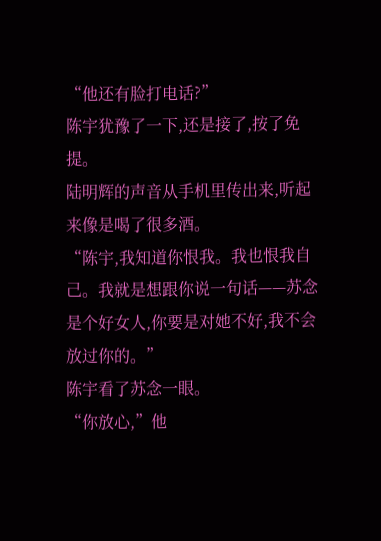“他还有脸打电话?”
陈宇犹豫了一下,还是接了,按了免提。
陆明辉的声音从手机里传出来,听起来像是喝了很多酒。
“陈宇,我知道你恨我。我也恨我自己。我就是想跟你说一句话——苏念是个好女人,你要是对她不好,我不会放过你的。”
陈宇看了苏念一眼。
“你放心,”他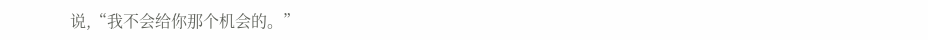说,“我不会给你那个机会的。”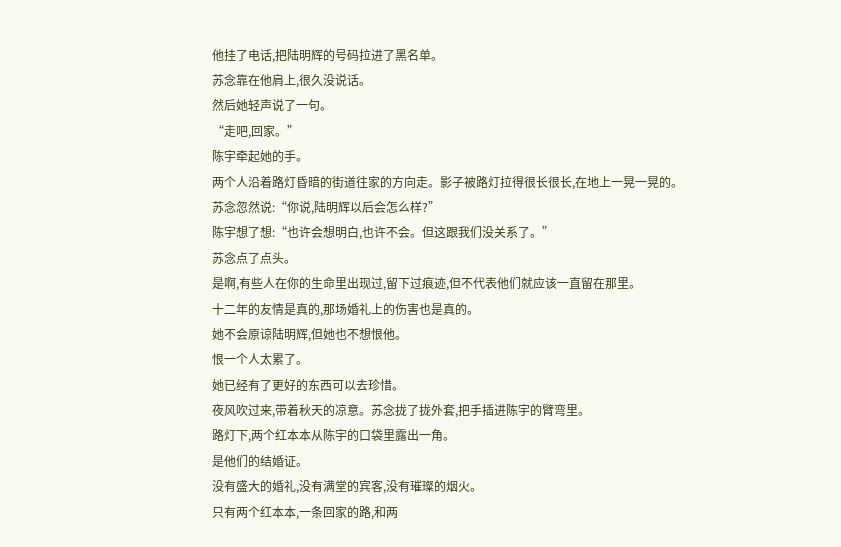他挂了电话,把陆明辉的号码拉进了黑名单。
苏念靠在他肩上,很久没说话。
然后她轻声说了一句。
“走吧,回家。”
陈宇牵起她的手。
两个人沿着路灯昏暗的街道往家的方向走。影子被路灯拉得很长很长,在地上一晃一晃的。
苏念忽然说:“你说,陆明辉以后会怎么样?”
陈宇想了想:“也许会想明白,也许不会。但这跟我们没关系了。”
苏念点了点头。
是啊,有些人在你的生命里出现过,留下过痕迹,但不代表他们就应该一直留在那里。
十二年的友情是真的,那场婚礼上的伤害也是真的。
她不会原谅陆明辉,但她也不想恨他。
恨一个人太累了。
她已经有了更好的东西可以去珍惜。
夜风吹过来,带着秋天的凉意。苏念拢了拢外套,把手插进陈宇的臂弯里。
路灯下,两个红本本从陈宇的口袋里露出一角。
是他们的结婚证。
没有盛大的婚礼,没有满堂的宾客,没有璀璨的烟火。
只有两个红本本,一条回家的路,和两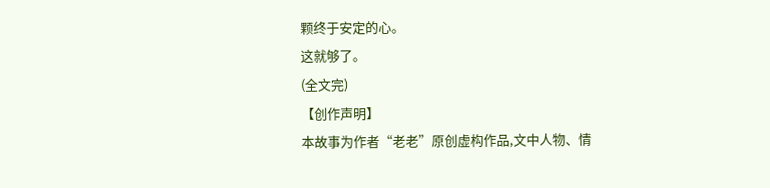颗终于安定的心。
这就够了。
(全文完)
【创作声明】
本故事为作者“老老”原创虚构作品,文中人物、情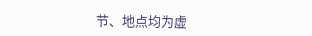节、地点均为虚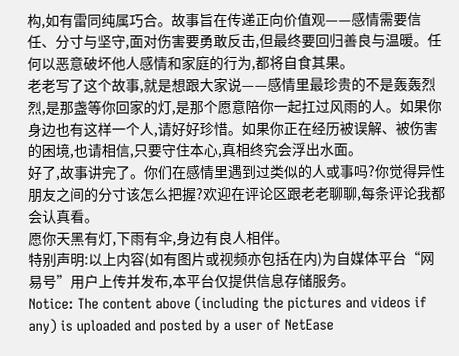构,如有雷同纯属巧合。故事旨在传递正向价值观——感情需要信任、分寸与坚守,面对伤害要勇敢反击,但最终要回归善良与温暖。任何以恶意破坏他人感情和家庭的行为,都将自食其果。
老老写了这个故事,就是想跟大家说——感情里最珍贵的不是轰轰烈烈,是那盏等你回家的灯,是那个愿意陪你一起扛过风雨的人。如果你身边也有这样一个人,请好好珍惜。如果你正在经历被误解、被伤害的困境,也请相信,只要守住本心,真相终究会浮出水面。
好了,故事讲完了。你们在感情里遇到过类似的人或事吗?你觉得异性朋友之间的分寸该怎么把握?欢迎在评论区跟老老聊聊,每条评论我都会认真看。
愿你天黑有灯,下雨有伞,身边有良人相伴。
特别声明:以上内容(如有图片或视频亦包括在内)为自媒体平台“网易号”用户上传并发布,本平台仅提供信息存储服务。
Notice: The content above (including the pictures and videos if any) is uploaded and posted by a user of NetEase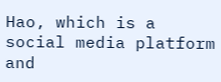Hao, which is a social media platform and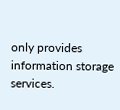only provides information storage services.